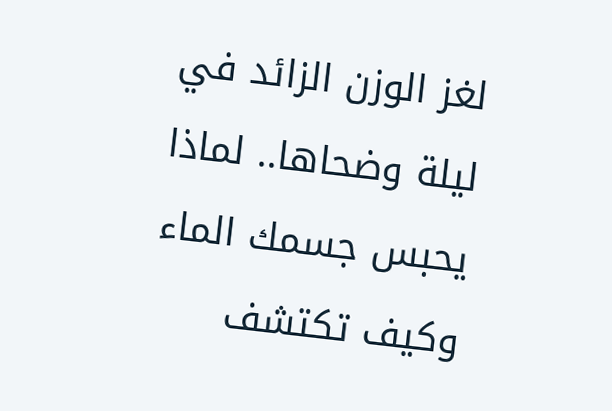لغز الوزن الزائد في ليلة وضحاها.. لماذا يحبس جسمك الماء وكيف تكتشف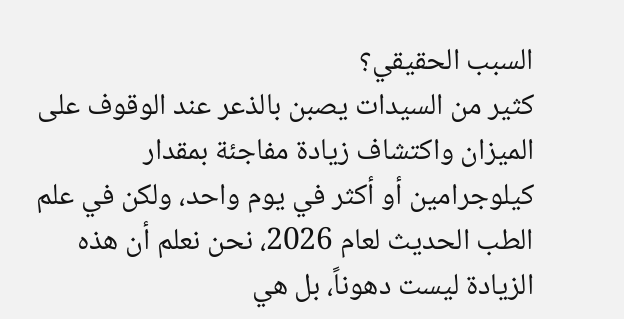السبب الحقيقي؟
كثير من السيدات يصبن بالذعر عند الوقوف على الميزان واكتشاف زيادة مفاجئة بمقدار كيلوجرامين أو أكثر في يوم واحد، ولكن في علم الطب الحديث لعام 2026، نحن نعلم أن هذه الزيادة ليست دهوناً، بل هي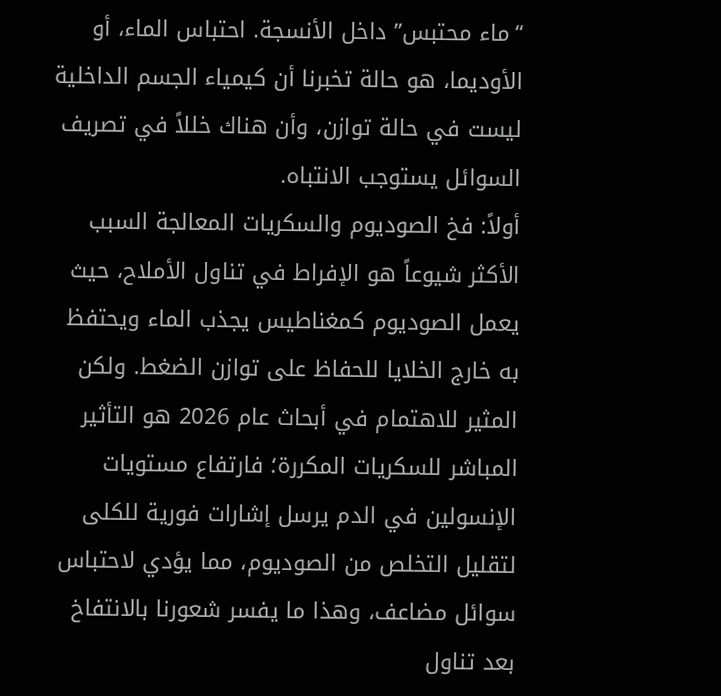“ماء محتبس” داخل الأنسجة. احتباس الماء، أو الأوديما، هو حالة تخبرنا أن كيمياء الجسم الداخلية ليست في حالة توازن، وأن هناك خللاً في تصريف السوائل يستوجب الانتباه.
أولاً: فخ الصوديوم والسكريات المعالجة السبب الأكثر شيوعاً هو الإفراط في تناول الأملاح، حيث يعمل الصوديوم كمغناطيس يجذب الماء ويحتفظ به خارج الخلايا للحفاظ على توازن الضغط. ولكن المثير للاهتمام في أبحاث عام 2026 هو التأثير المباشر للسكريات المكررة؛ فارتفاع مستويات الإنسولين في الدم يرسل إشارات فورية للكلى لتقليل التخلص من الصوديوم، مما يؤدي لاحتباس سوائل مضاعف، وهذا ما يفسر شعورنا بالانتفاخ بعد تناول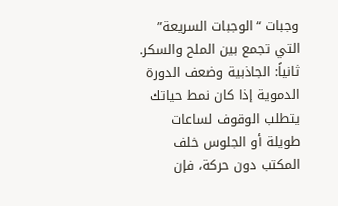وجبات “الوجبات السريعة” التي تجمع بين الملح والسكر.
ثانياً: الجاذبية وضعف الدورة الدموية إذا كان نمط حياتك يتطلب الوقوف لساعات طويلة أو الجلوس خلف المكتب دون حركة، فإن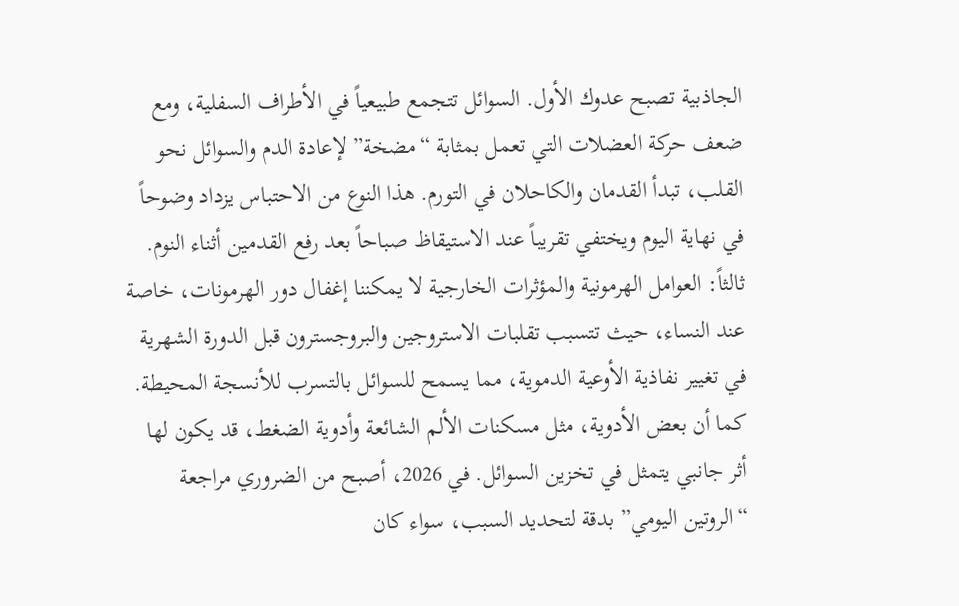الجاذبية تصبح عدوك الأول. السوائل تتجمع طبيعياً في الأطراف السفلية، ومع ضعف حركة العضلات التي تعمل بمثابة “مضخة” لإعادة الدم والسوائل نحو القلب، تبدأ القدمان والكاحلان في التورم. هذا النوع من الاحتباس يزداد وضوحاً في نهاية اليوم ويختفي تقريباً عند الاستيقاظ صباحاً بعد رفع القدمين أثناء النوم.
ثالثاً: العوامل الهرمونية والمؤثرات الخارجية لا يمكننا إغفال دور الهرمونات، خاصة عند النساء، حيث تتسبب تقلبات الاستروجين والبروجسترون قبل الدورة الشهرية في تغيير نفاذية الأوعية الدموية، مما يسمح للسوائل بالتسرب للأنسجة المحيطة. كما أن بعض الأدوية، مثل مسكنات الألم الشائعة وأدوية الضغط، قد يكون لها أثر جانبي يتمثل في تخزين السوائل. في 2026، أصبح من الضروري مراجعة “الروتين اليومي” بدقة لتحديد السبب، سواء كان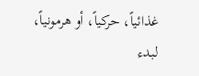غذائياً، حركياً، أو هرمونياً، لبدء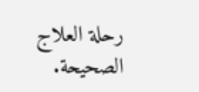رحلة العلاج الصحيحة.